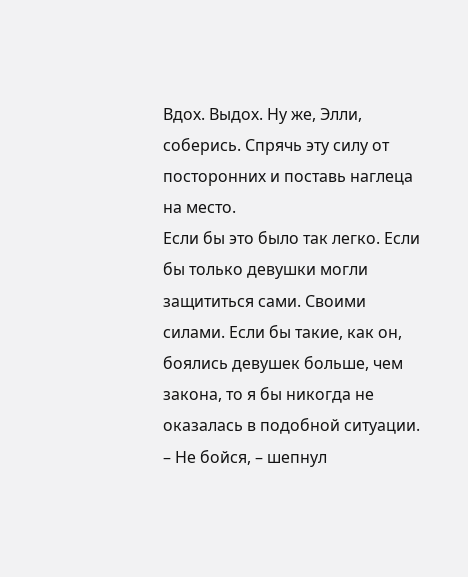Вдох. Выдох. Ну же, Элли, соберись. Спрячь эту силу от посторонних и поставь наглеца на место.
Если бы это было так легко. Если бы только девушки могли защититься сами. Своими силами. Если бы такие, как он, боялись девушек больше, чем закона, то я бы никогда не оказалась в подобной ситуации.
– Не бойся, – шепнул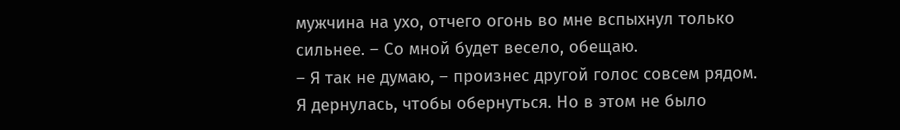мужчина на ухо, отчего огонь во мне вспыхнул только сильнее. – Со мной будет весело, обещаю.
– Я так не думаю, – произнес другой голос совсем рядом.
Я дернулась, чтобы обернуться. Но в этом не было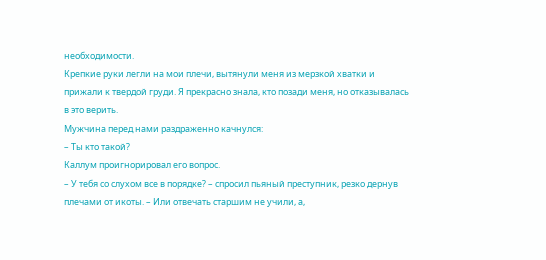необходимости.
Крепкие руки легли на мои плечи, вытянули меня из мерзкой хватки и прижали к твердой груди. Я прекрасно знала, кто позади меня, но отказывалась в это верить.
Мужчина перед нами раздраженно качнулся:
– Ты кто такой?
Каллум проигнорировал его вопрос.
– У тебя со слухом все в порядке? – спросил пьяный преступник, резко дернув плечами от икоты. – Или отвечать старшим не учили, а,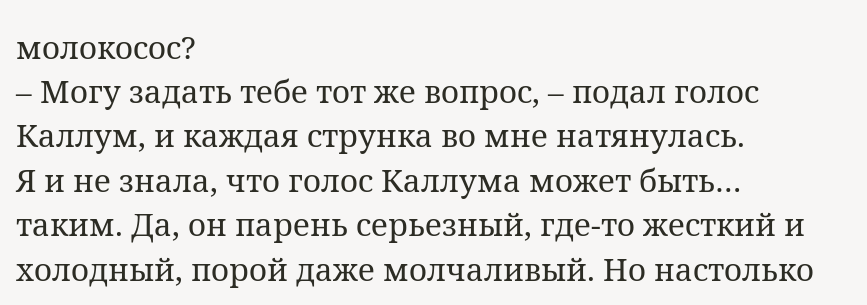молокосос?
– Могу задать тебе тот же вопрос, – подал голос Каллум, и каждая струнка во мне натянулась.
Я и не знала, что голос Каллума может быть… таким. Да, он парень серьезный, где-то жесткий и холодный, порой даже молчаливый. Но настолько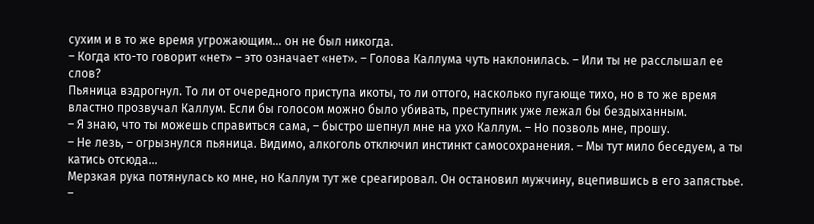сухим и в то же время угрожающим… он не был никогда.
– Когда кто-то говорит «нет» – это означает «нет». – Голова Каллума чуть наклонилась. – Или ты не расслышал ее слов?
Пьяница вздрогнул. То ли от очередного приступа икоты, то ли оттого, насколько пугающе тихо, но в то же время властно прозвучал Каллум. Если бы голосом можно было убивать, преступник уже лежал бы бездыханным.
– Я знаю, что ты можешь справиться сама, – быстро шепнул мне на ухо Каллум. – Но позволь мне, прошу.
– Не лезь, – огрызнулся пьяница. Видимо, алкоголь отключил инстинкт самосохранения. – Мы тут мило беседуем, а ты катись отсюда…
Мерзкая рука потянулась ко мне, но Каллум тут же среагировал. Он остановил мужчину, вцепившись в его запястьье.
–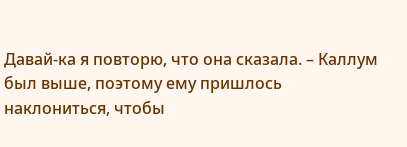Давай-ка я повторю, что она сказала. – Каллум был выше, поэтому ему пришлось наклониться, чтобы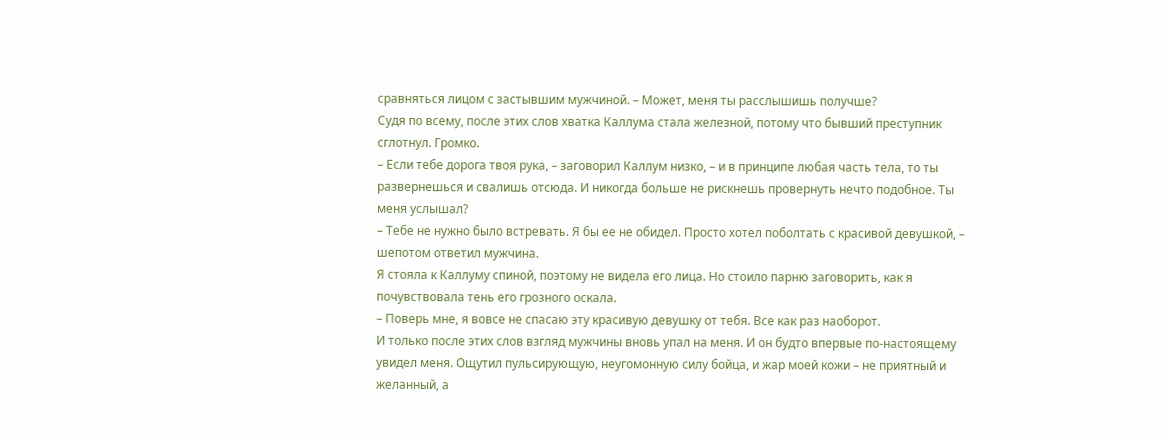сравняться лицом с застывшим мужчиной. – Может, меня ты расслышишь получше?
Судя по всему, после этих слов хватка Каллума стала железной, потому что бывший преступник сглотнул. Громко.
– Если тебе дорога твоя рука, – заговорил Каллум низко, – и в принципе любая часть тела, то ты развернешься и свалишь отсюда. И никогда больше не рискнешь провернуть нечто подобное. Ты меня услышал?
– Тебе не нужно было встревать. Я бы ее не обидел. Просто хотел поболтать с красивой девушкой, – шепотом ответил мужчина.
Я стояла к Каллуму спиной, поэтому не видела его лица. Но стоило парню заговорить, как я почувствовала тень его грозного оскала.
– Поверь мне, я вовсе не спасаю эту красивую девушку от тебя. Все как раз наоборот.
И только после этих слов взгляд мужчины вновь упал на меня. И он будто впервые по-настоящему увидел меня. Ощутил пульсирующую, неугомонную силу бойца, и жар моей кожи – не приятный и желанный, а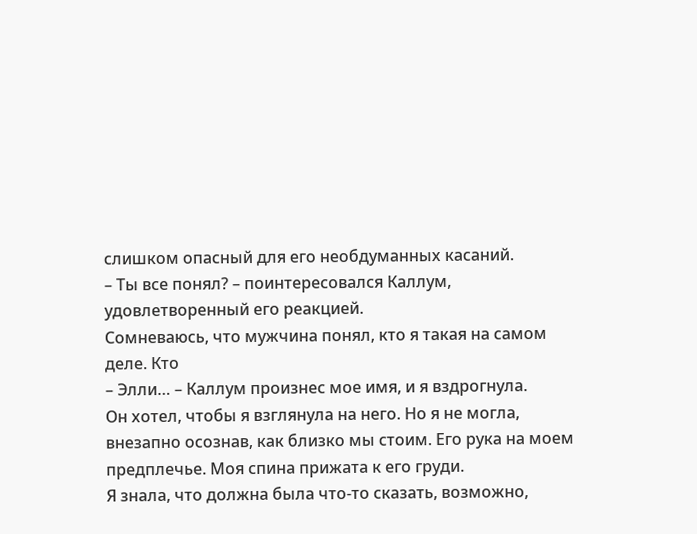слишком опасный для его необдуманных касаний.
– Ты все понял? – поинтересовался Каллум, удовлетворенный его реакцией.
Сомневаюсь, что мужчина понял, кто я такая на самом деле. Кто
– Элли… – Каллум произнес мое имя, и я вздрогнула.
Он хотел, чтобы я взглянула на него. Но я не могла, внезапно осознав, как близко мы стоим. Его рука на моем предплечье. Моя спина прижата к его груди.
Я знала, что должна была что-то сказать, возможно,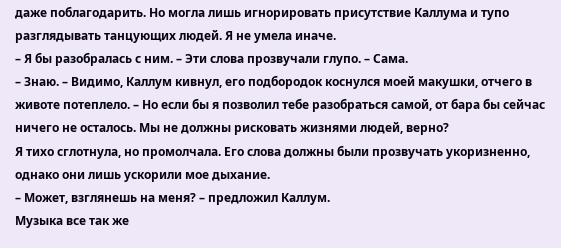даже поблагодарить. Но могла лишь игнорировать присутствие Каллума и тупо разглядывать танцующих людей. Я не умела иначе.
– Я бы разобралась с ним. – Эти слова прозвучали глупо. – Сама.
– Знаю. – Видимо, Каллум кивнул, его подбородок коснулся моей макушки, отчего в животе потеплело. – Но если бы я позволил тебе разобраться самой, от бара бы сейчас ничего не осталось. Мы не должны рисковать жизнями людей, верно?
Я тихо сглотнула, но промолчала. Его слова должны были прозвучать укоризненно, однако они лишь ускорили мое дыхание.
– Может, взглянешь на меня? – предложил Каллум.
Музыка все так же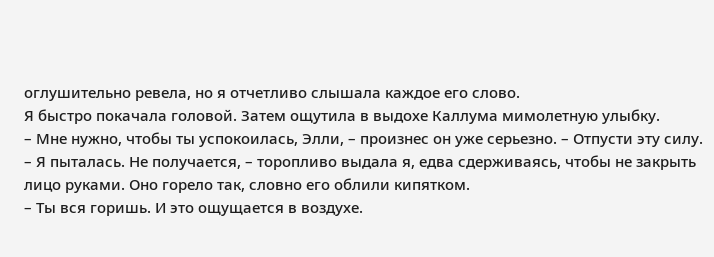оглушительно ревела, но я отчетливо слышала каждое его слово.
Я быстро покачала головой. Затем ощутила в выдохе Каллума мимолетную улыбку.
– Мне нужно, чтобы ты успокоилась, Элли, – произнес он уже серьезно. – Отпусти эту силу.
– Я пыталась. Не получается, – торопливо выдала я, едва сдерживаясь, чтобы не закрыть лицо руками. Оно горело так, словно его облили кипятком.
– Ты вся горишь. И это ощущается в воздухе.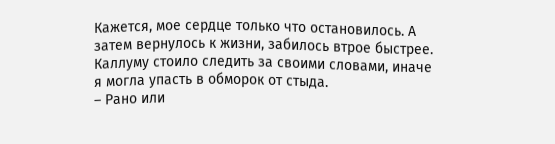Кажется, мое сердце только что остановилось. А затем вернулось к жизни, забилось втрое быстрее. Каллуму стоило следить за своими словами, иначе я могла упасть в обморок от стыда.
– Рано или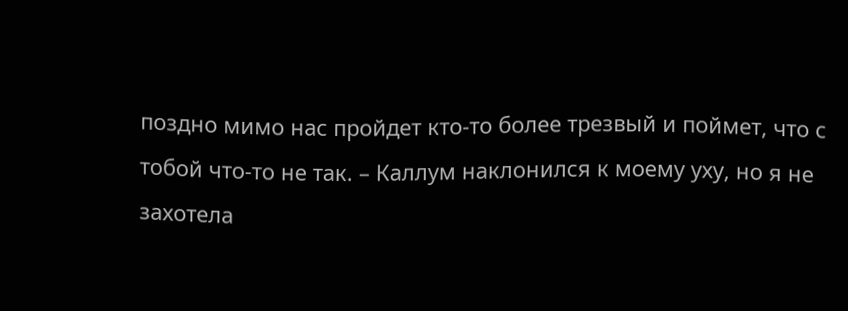поздно мимо нас пройдет кто-то более трезвый и поймет, что с тобой что-то не так. – Каллум наклонился к моему уху, но я не захотела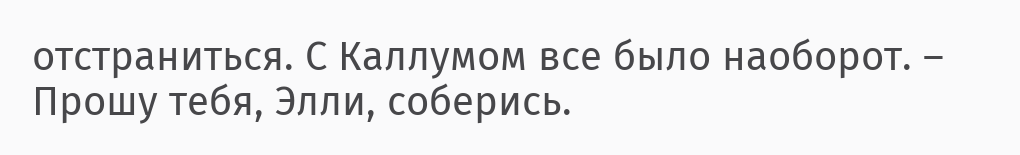отстраниться. С Каллумом все было наоборот. – Прошу тебя, Элли, соберись.